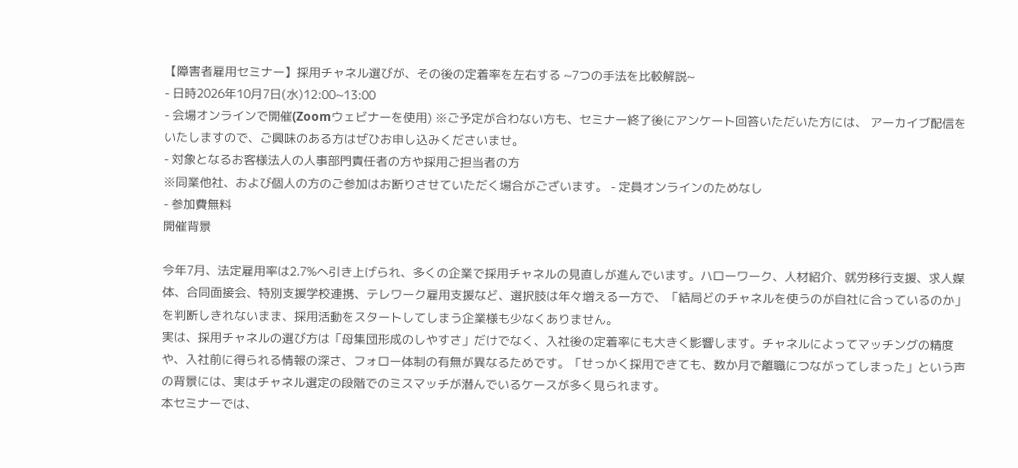【障害者雇用セミナー】採用チャネル選びが、その後の定着率を左右する ~7つの手法を比較解説~
- 日時2026年10月7日(水)12:00~13:00
- 会場オンラインで開催(Zoomウェビナーを使用) ※ご予定が合わない方も、セミナー終了後にアンケート回答いただいた方には、 アーカイブ配信をいたしますので、ご興味のある方はぜひお申し込みくださいませ。
- 対象となるお客様法人の人事部門責任者の方や採用ご担当者の方
※同業他社、および個人の方のご参加はお断りさせていただく場合がございます。 - 定員オンラインのためなし
- 参加費無料
開催背景

今年7月、法定雇用率は2.7%へ引き上げられ、多くの企業で採用チャネルの見直しが進んでいます。ハローワーク、人材紹介、就労移行支援、求人媒体、合同面接会、特別支援学校連携、テレワーク雇用支援など、選択肢は年々増える一方で、「結局どのチャネルを使うのが自社に合っているのか」を判断しきれないまま、採用活動をスタートしてしまう企業様も少なくありません。
実は、採用チャネルの選び方は「母集団形成のしやすさ」だけでなく、入社後の定着率にも大きく影響します。チャネルによってマッチングの精度や、入社前に得られる情報の深さ、フォロー体制の有無が異なるためです。「せっかく採用できても、数か月で離職につながってしまった」という声の背景には、実はチャネル選定の段階でのミスマッチが潜んでいるケースが多く見られます。
本セミナーでは、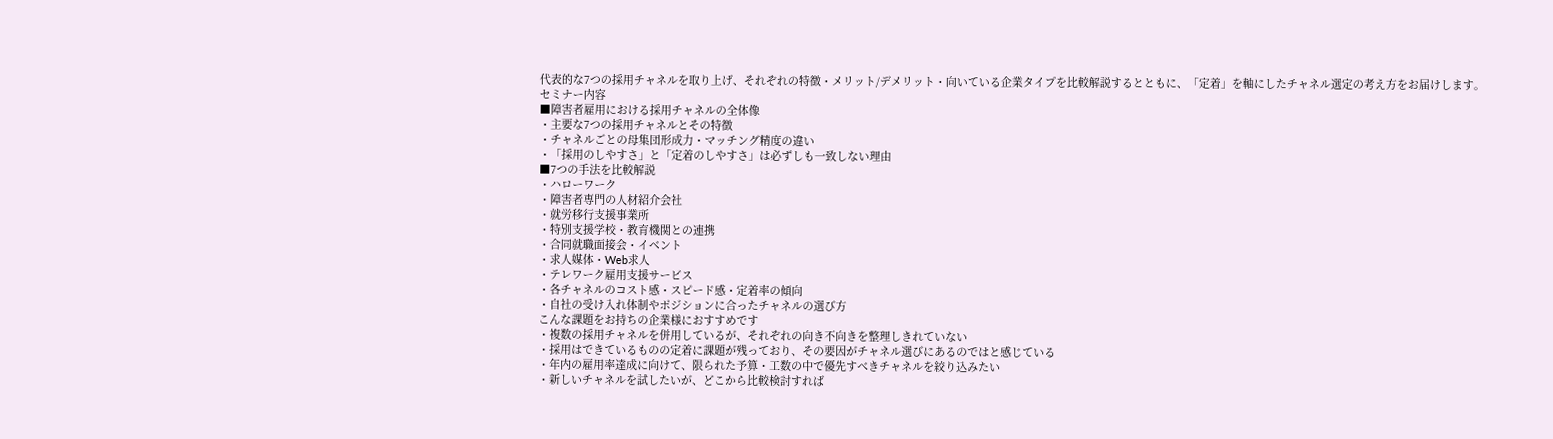代表的な7つの採用チャネルを取り上げ、それぞれの特徴・メリット/デメリット・向いている企業タイプを比較解説するとともに、「定着」を軸にしたチャネル選定の考え方をお届けします。
セミナー内容
■障害者雇用における採用チャネルの全体像
・主要な7つの採用チャネルとその特徴
・チャネルごとの母集団形成力・マッチング精度の違い
・「採用のしやすさ」と「定着のしやすさ」は必ずしも一致しない理由
■7つの手法を比較解説
・ハローワーク
・障害者専門の人材紹介会社
・就労移行支援事業所
・特別支援学校・教育機関との連携
・合同就職面接会・イベント
・求人媒体・Web求人
・テレワーク雇用支援サービス
・各チャネルのコスト感・スピード感・定着率の傾向
・自社の受け入れ体制やポジションに合ったチャネルの選び方
こんな課題をお持ちの企業様におすすめです
・複数の採用チャネルを併用しているが、それぞれの向き不向きを整理しきれていない
・採用はできているものの定着に課題が残っており、その要因がチャネル選びにあるのではと感じている
・年内の雇用率達成に向けて、限られた予算・工数の中で優先すべきチャネルを絞り込みたい
・新しいチャネルを試したいが、どこから比較検討すれば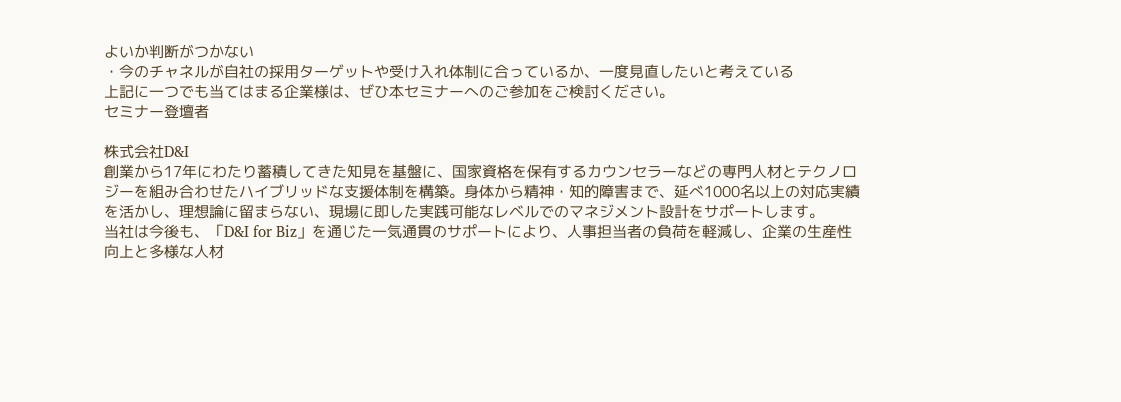よいか判断がつかない
・今のチャネルが自社の採用ターゲットや受け入れ体制に合っているか、一度見直したいと考えている
上記に一つでも当てはまる企業様は、ぜひ本セミナーへのご参加をご検討ください。
セミナー登壇者

株式会社D&I
創業から17年にわたり蓄積してきた知見を基盤に、国家資格を保有するカウンセラーなどの専門人材とテクノロジーを組み合わせたハイブリッドな支援体制を構築。身体から精神・知的障害まで、延べ1000名以上の対応実績を活かし、理想論に留まらない、現場に即した実践可能なレベルでのマネジメント設計をサポートします。
当社は今後も、「D&I for Biz」を通じた一気通貫のサポートにより、人事担当者の負荷を軽減し、企業の生産性向上と多様な人材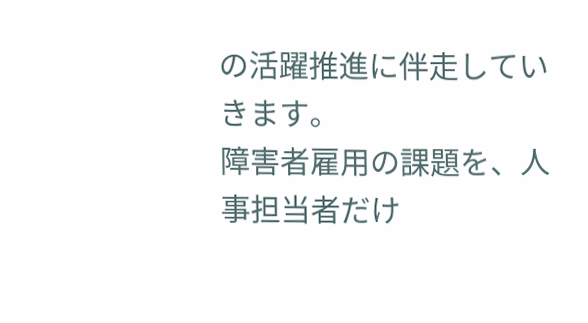の活躍推進に伴走していきます。
障害者雇用の課題を、人事担当者だけ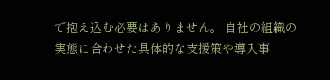で抱え込む必要はありません。 自社の組織の実態に合わせた具体的な支援策や導入事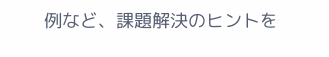例など、課題解決のヒントを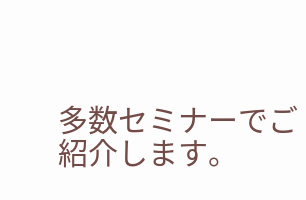多数セミナーでご紹介します。